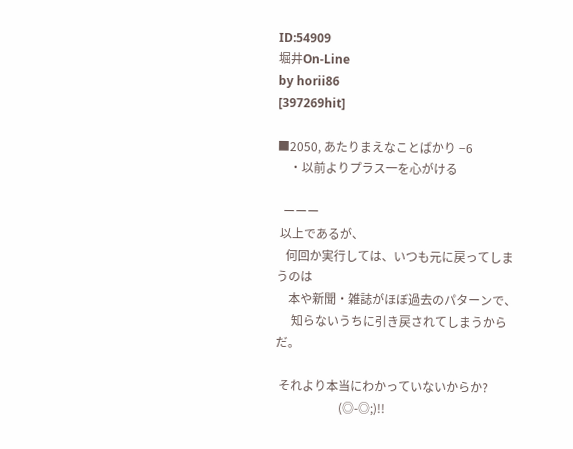ID:54909
堀井On-Line
by horii86
[397269hit]

■2050, あたりまえなことばかり −6
    ・以前よりプラス一を心がける

  ーーー
 以上であるが、
   何回か実行しては、いつも元に戻ってしまうのは
    本や新聞・雑誌がほぼ過去のパターンで、
     知らないうちに引き戻されてしまうからだ。

 それより本当にわかっていないからか?
                     (◎-◎;)!!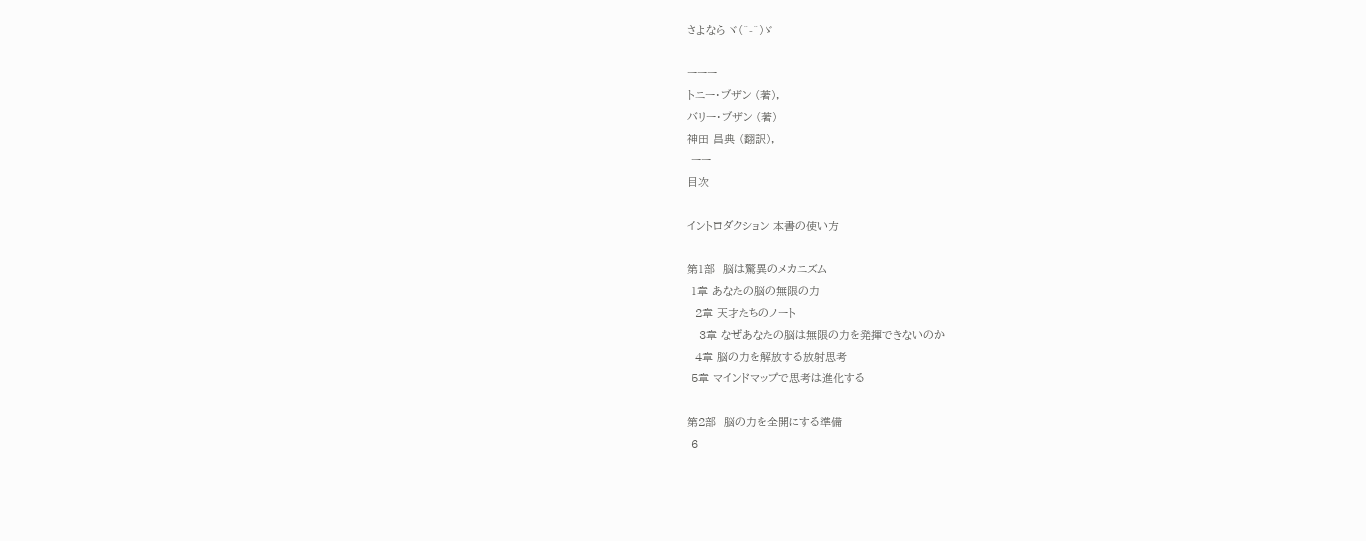さよなら ヾ(^-^)ゞ

ーーー
トニー・ブザン (著),
バリー・ブザン (著)
神田 昌典 (翻訳),
 ーー
目次

イントロダクション 本書の使い方

第1部  脳は驚異のメカニズム
 1章 あなたの脳の無限の力
  2章 天才たちのノート
   3章 なぜあなたの脳は無限の力を発揮できないのか
  4章 脳の力を解放する放射思考
 5章 マインドマップで思考は進化する

第2部  脳の力を全開にする準備
 6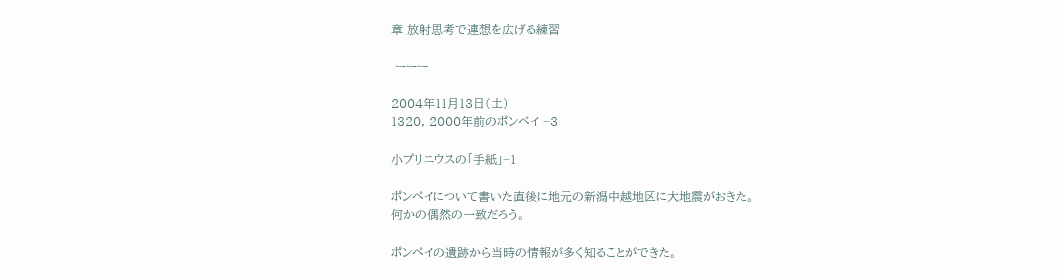章 放射思考で連想を広げる練習

 ーーー

2004年11月13日(土)
1320, 2000年前のポンペイ −3

小プリニウスの「手紙」−1

ポンペイについて書いた直後に地元の新潟中越地区に大地震がおきた。
何かの偶然の一致だろう。

ポンペイの遺跡から当時の情報が多く知ることができた。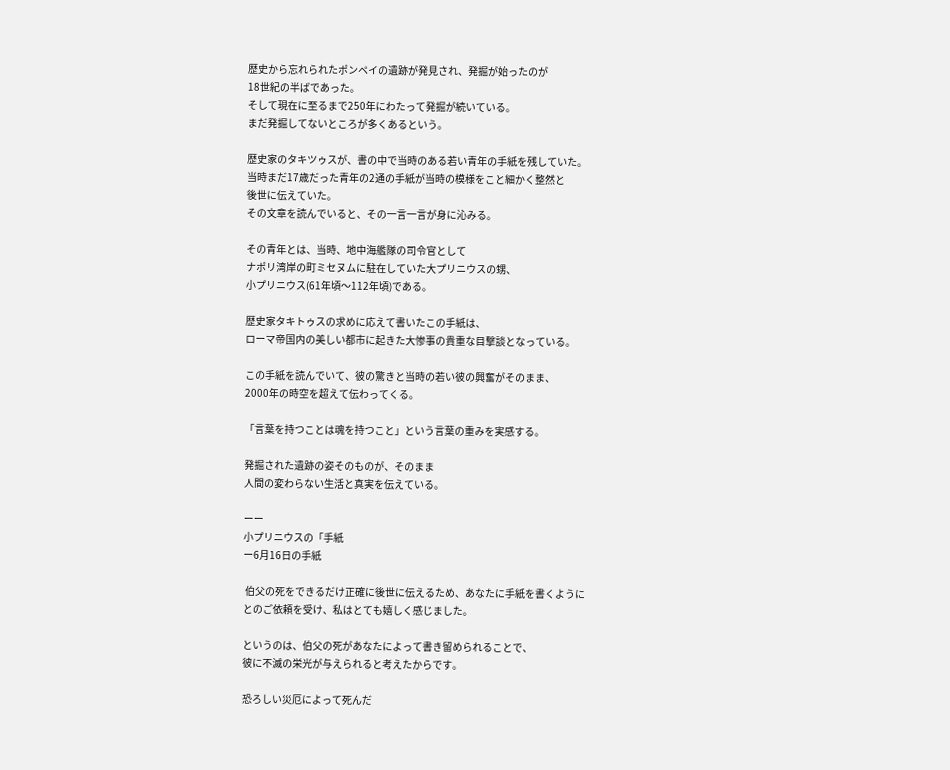歴史から忘れられたポンペイの遺跡が発見され、発掘が始ったのが
18世紀の半ばであった。
そして現在に至るまで250年にわたって発掘が続いている。
まだ発掘してないところが多くあるという。

歴史家のタキツゥスが、書の中で当時のある若い青年の手紙を残していた。
当時まだ17歳だった青年の2通の手紙が当時の模様をこと細かく整然と
後世に伝えていた。
その文章を読んでいると、その一言一言が身に沁みる。

その青年とは、当時、地中海艦隊の司令官として
ナポリ湾岸の町ミセヌムに駐在していた大プリニウスの甥、
小プリニウス(61年頃〜112年頃)である。

歴史家タキトゥスの求めに応えて書いたこの手紙は、
ローマ帝国内の美しい都市に起きた大惨事の貴重な目撃談となっている。

この手紙を読んでいて、彼の驚きと当時の若い彼の興奮がそのまま、
2000年の時空を超えて伝わってくる。

「言葉を持つことは魂を持つこと」という言葉の重みを実感する。

発掘された遺跡の姿そのものが、そのまま
人間の変わらない生活と真実を伝えている。

ーー
小プリニウスの「手紙
ー6月16日の手紙

 伯父の死をできるだけ正確に後世に伝えるため、あなたに手紙を書くように
とのご依頼を受け、私はとても嬉しく感じました。

というのは、伯父の死があなたによって書き留められることで、
彼に不滅の栄光が与えられると考えたからです。

恐ろしい災厄によって死んだ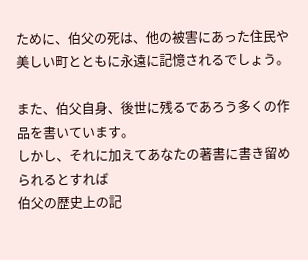ために、伯父の死は、他の被害にあった住民や
美しい町とともに永遠に記憶されるでしょう。

また、伯父自身、後世に残るであろう多くの作品を書いています。
しかし、それに加えてあなたの著書に書き留められるとすれば
伯父の歴史上の記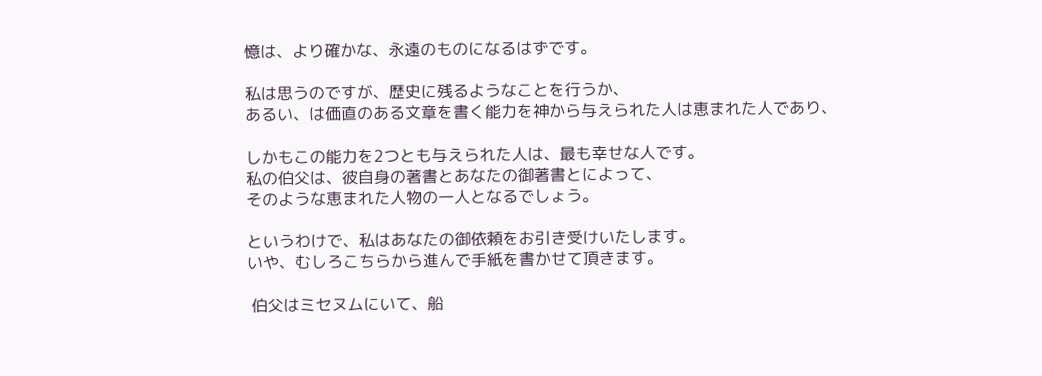憶は、より確かな、永遠のものになるはずです。

私は思うのですが、歴史に残るようなことを行うか、
あるい、は価直のある文章を書く能力を神から与えられた人は恵まれた人であり、

しかもこの能力を2つとも与えられた人は、最も幸せな人です。
私の伯父は、彼自身の著書とあなたの御著書とによって、
そのような恵まれた人物の一人となるでしょう。

というわけで、私はあなたの御依頼をお引き受けいたします。
いや、むしろこちらから進んで手紙を書かせて頂きます。

 伯父はミセヌムにいて、船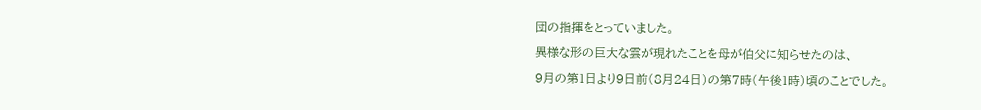団の指揮をとっていました。
異様な形の巨大な雲が現れたことを母が伯父に知らせたのは、
9月の第1日より9日前(8月24日)の第7時(午後1時)頃のことでした。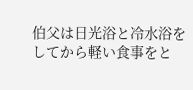伯父は日光浴と冷水浴をしてから軽い食事をと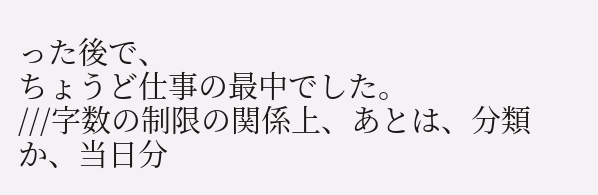った後で、
ちょうど仕事の最中でした。
///字数の制限の関係上、あとは、分類か、当日分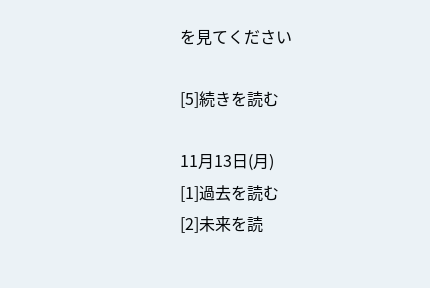を見てください

[5]続きを読む

11月13日(月)
[1]過去を読む
[2]未来を読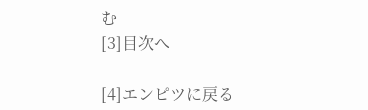む
[3]目次へ

[4]エンピツに戻る